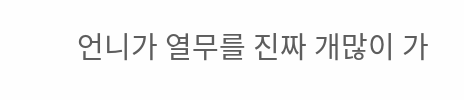언니가 열무를 진짜 개많이 가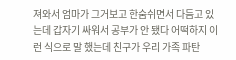져와서 엄마가 그거보고 한숨쉬면서 다듬고 있는데 갑자기 싸워서 공부가 안 됐다 어떡하지 이런 식으로 말 했는데 친구가 우리 가족 파탄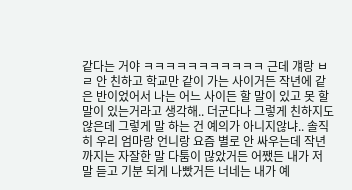같다는 거야 ㅋㅋㅋㅋㅋㅋㅋㅋㅋㅋㅋ 근데 걔랑 ㅂㄹ 안 친하고 학교만 같이 가는 사이거든 작년에 같은 반이었어서 나는 어느 사이든 할 말이 있고 못 할 말이 있는거라고 생각해.. 더군다나 그렇게 친하지도 않은데 그렇게 말 하는 건 예의가 아니지않냐.. 솔직히 우리 엄마랑 언니랑 요즘 별로 안 싸우는데 작년까지는 자잘한 말 다툼이 많았거든 어쨌든 내가 저 말 듣고 기분 되게 나빴거든 너네는 내가 예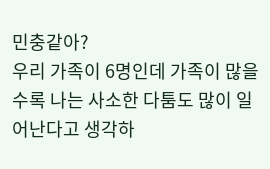민충같아?
우리 가족이 6명인데 가족이 많을수록 나는 사소한 다툼도 많이 일어난다고 생각하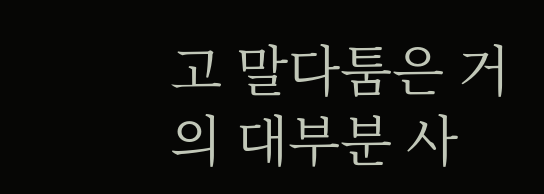고 말다툼은 거의 대부분 사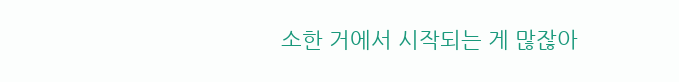소한 거에서 시작되는 게 많잖아